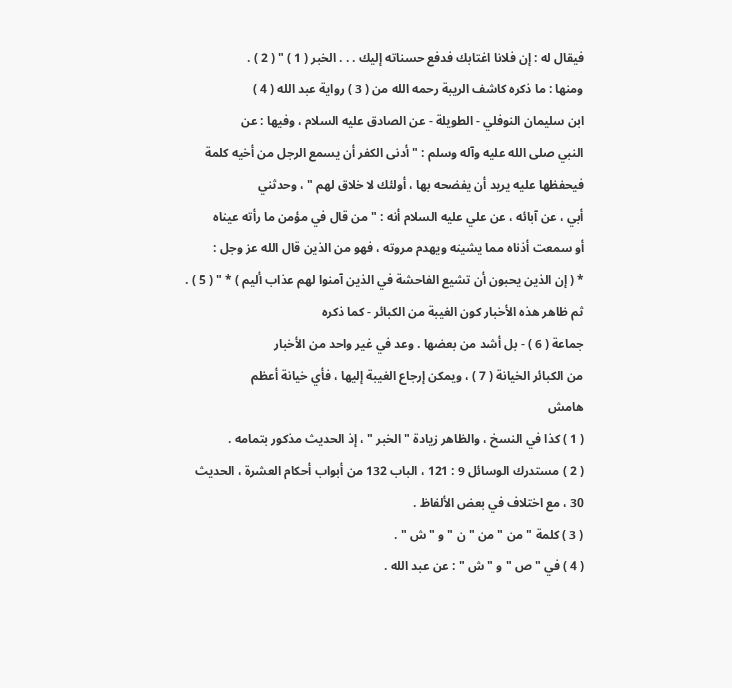فيقال له : إن فلانا اغتابك فدفع حسناته إليك . . . الخبر ( 1 ) " ( 2 ) .
ومنها : ما ذكره كاشف الريبة رحمه الله من ( 3 ) رواية عبد الله ( 4 )
ابن سليمان النوفلي - الطويلة - عن الصادق عليه السلام ، وفيها : عن
النبي صلى الله عليه وآله وسلم : " أدنى الكفر أن يسمع الرجل من أخيه كلمة
فيحفظها عليه يريد أن يفضحه بها ، أولئك لا خلاق لهم " ، وحدثني
أبي ، عن آبائه ، عن علي عليه السلام أنه : " من قال في مؤمن ما رأته عيناه
أو سمعت أذناه مما يشينه ويهدم مروته ، فهو من الذين قال الله عز وجل :
* ( إن الذين يحبون أن تشيع الفاحشة في الذين آمنوا لهم عذاب أليم ) * " ( 5 ) .
ثم ظاهر هذه الأخبار كون الغيبة من الكبائر - كما ذكره
جماعة ( 6 ) - بل أشد من بعضها . وعد في غير واحد من الأخبار
من الكبائر الخيانة ( 7 ) ، ويمكن إرجاع الغيبة إليها ، فأي خيانة أعظم
هامش
( 1 ) كذا في النسخ ، والظاهر زيادة " الخبر " ، إذ الحديث مذكور بتمامه .
( 2 ) مستدرك الوسائل 9 : 121 ، الباب 132 من أبواب أحكام العشرة ، الحديث
30 ، مع اختلاف في بعض الألفاظ .
( 3 ) كلمة " من " من " ن " و " ش " .
( 4 ) في " ص " و " ش " : عن عبد الله .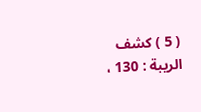( 5 ) كشف الريبة : 130 ،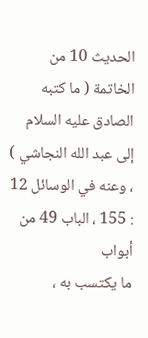الحديث 10 من الخاتمة ( ما كتبه الصادق عليه السلام
إلى عبد الله النجاشي ) ، وعنه في الوسائل 12 : 155 ، الباب 49 من أبواب
ما يكتسب به ،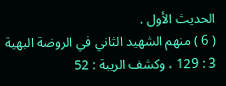الحديث الأول .
( 6 ) منهم الشهيد الثاني في الروضة البهية 3 : 129 ، وكشف الريبة : 52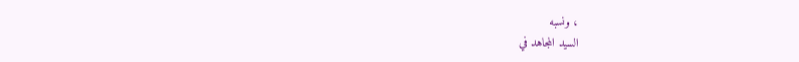، ونسبه
السيد المجاهد في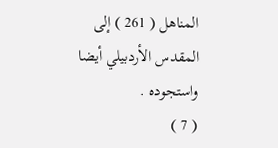المناهل ( 261 ) إلى المقدس الأردبيلي أيضا واستجوده .
( 7 )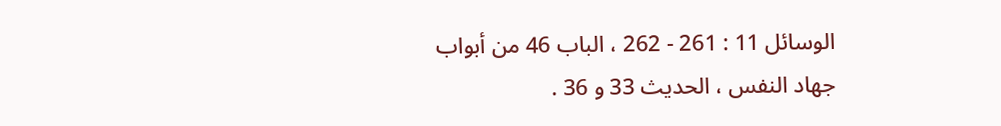الوسائل 11 : 261 - 262 ، الباب 46 من أبواب جهاد النفس ، الحديث 33 و 36 .